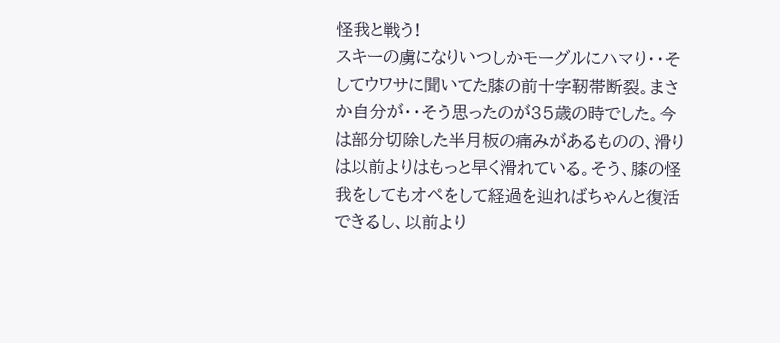怪我と戦う!
スキーの虜になりいつしかモーグルにハマり・・そしてウワサに聞いてた膝の前十字靭帯断裂。まさか自分が・・そう思ったのが35歳の時でした。今は部分切除した半月板の痛みがあるものの、滑りは以前よりはもっと早く滑れている。そう、膝の怪我をしてもオペをして経過を辿ればちゃんと復活できるし、以前より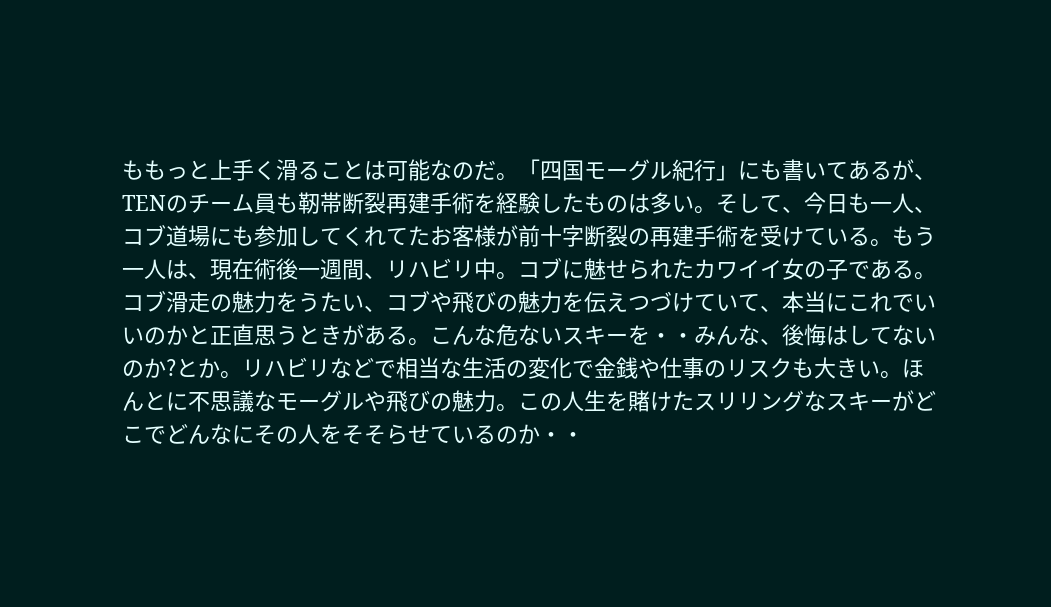ももっと上手く滑ることは可能なのだ。「四国モーグル紀行」にも書いてあるが、TENのチーム員も靭帯断裂再建手術を経験したものは多い。そして、今日も一人、コブ道場にも参加してくれてたお客様が前十字断裂の再建手術を受けている。もう一人は、現在術後一週間、リハビリ中。コブに魅せられたカワイイ女の子である。コブ滑走の魅力をうたい、コブや飛びの魅力を伝えつづけていて、本当にこれでいいのかと正直思うときがある。こんな危ないスキーを・・みんな、後悔はしてないのか?とか。リハビリなどで相当な生活の変化で金銭や仕事のリスクも大きい。ほんとに不思議なモーグルや飛びの魅力。この人生を賭けたスリリングなスキーがどこでどんなにその人をそそらせているのか・・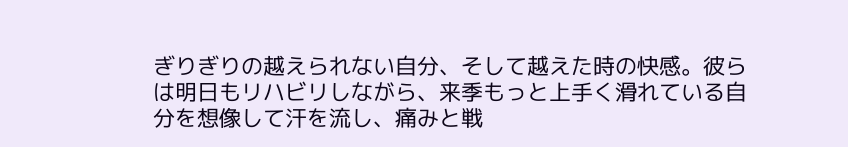ぎりぎりの越えられない自分、そして越えた時の快感。彼らは明日もリハビリしながら、来季もっと上手く滑れている自分を想像して汗を流し、痛みと戦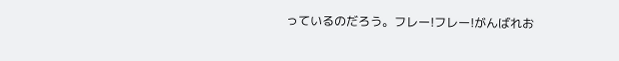っているのだろう。フレー!フレー!がんばれお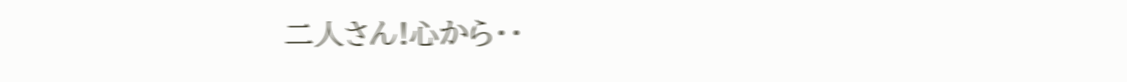二人さん!心から・・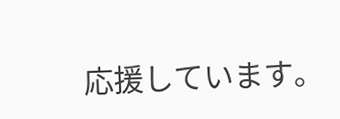応援しています。